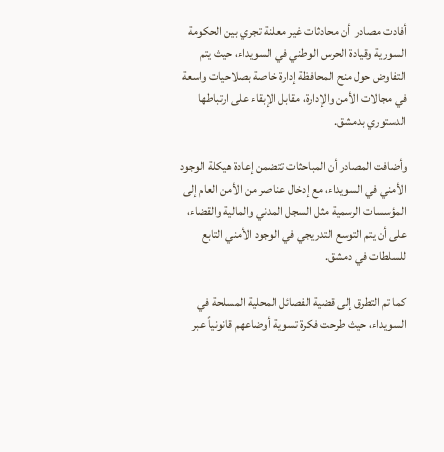أفادت مصادر  أن محادثات غير معلنة تجري بين الحكومة السورية وقيادة الحرس الوطني في السويداء، حيث يتم التفاوض حول منح المحافظة إدارة خاصة بصلاحيات واسعة في مجالات الأمن والإدارة، مقابل الإبقاء على ارتباطها الدستوري بدمشق.

وأضافت المصادر أن المباحثات تتضمن إعادة هيكلة الوجود الأمني في السويداء، مع إدخال عناصر من الأمن العام إلى المؤسسات الرسمية مثل السجل المدني والمالية والقضاء، على أن يتم التوسع التدريجي في الوجود الأمني التابع للسلطات في دمشق.

كما تم التطرق إلى قضية الفصائل المحلية المسلحة في السويداء، حيث طرحت فكرة تسوية أوضاعهم قانونياً عبر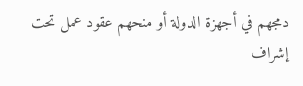دمجهم في أجهزة الدولة أو منحهم عقود عمل تحت إشراف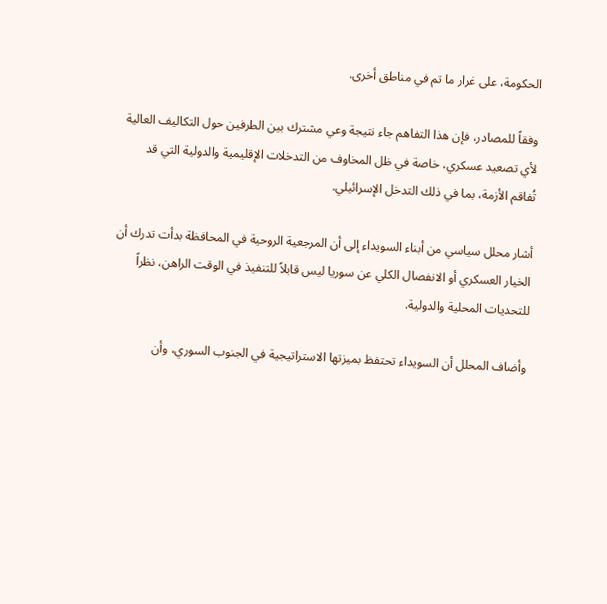الحكومة، على غرار ما تم في مناطق أخرى.

وفقاً للمصادر، فإن هذا التفاهم جاء نتيجة وعي مشترك بين الطرفين حول التكاليف العالية لأي تصعيد عسكري، خاصة في ظل المخاوف من التدخلات الإقليمية والدولية التي قد تُفاقم الأزمة، بما في ذلك التدخل الإسرائيلي.

أشار محلل سياسي من أبناء السويداء إلى أن المرجعية الروحية في المحافظة بدأت تدرك أن الخيار العسكري أو الانفصال الكلي عن سوريا ليس قابلاً للتنفيذ في الوقت الراهن، نظراً للتحديات المحلية والدولية.

وأضاف المحلل أن السويداء تحتفظ بميزتها الاستراتيجية في الجنوب السوري، وأن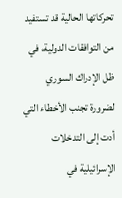تحركاتها الحالية قد تستفيد من التوافقات الدولية، في ظل الإدراك السوري لضرورة تجنب الأخطاء التي أدت إلى التدخلات الإسرائيلية في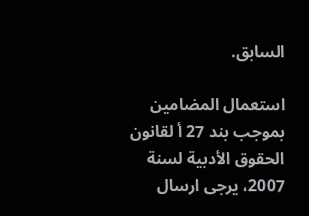السابق.

استعمال المضامين بموجب بند 27 أ لقانون الحقوق الأدبية لسنة 2007، يرجى ارسال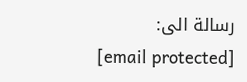رسالة الى:
[email protected]